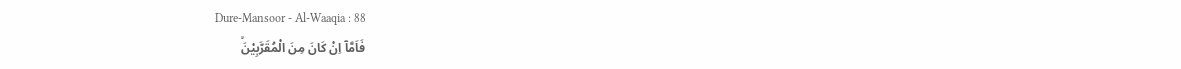Dure-Mansoor - Al-Waaqia : 88
فَاَمَّاۤ اِنْ كَانَ مِنَ الْمُقَرَّبِیْنَۙ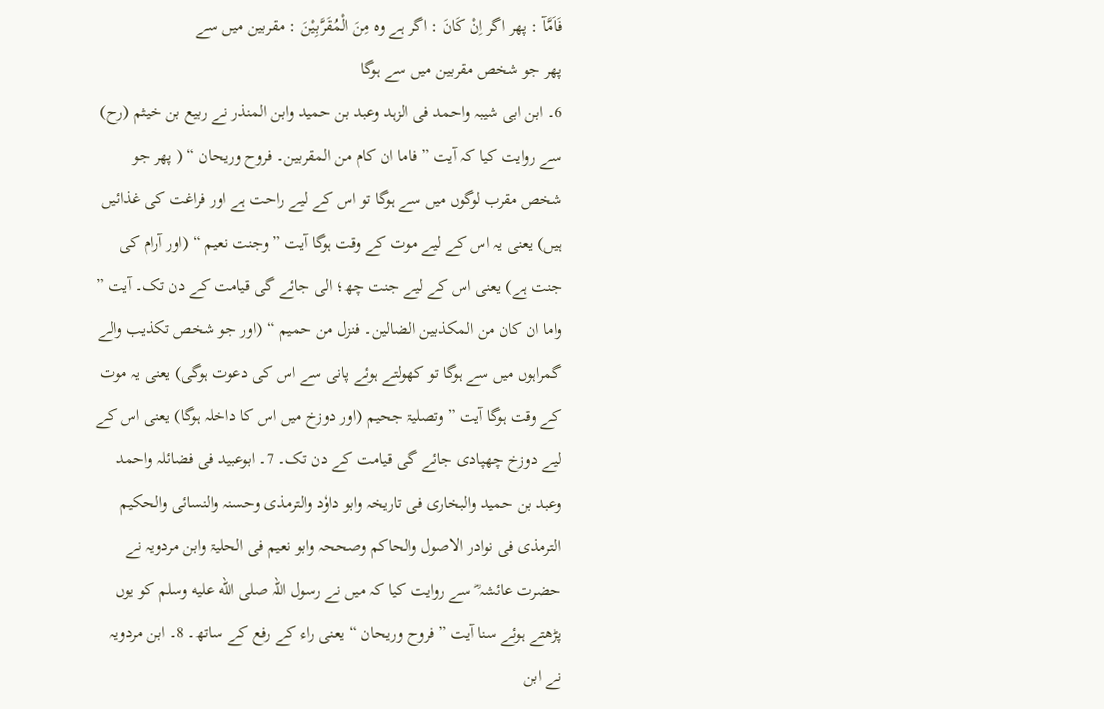فَاَمَّآ : پھر اگر اِنْ كَانَ : اگر ہے وہ مِنَ الْمُقَرَّبِيْنَ : مقربین میں سے
پھر جو شخص مقربین میں سے ہوگا
6۔ ابن ابی شیبہ واحمد فی الزہد وعبد بن حمید وابن المنذر نے ربیع بن خیثم (رح) سے روایت کیا کہ آیت ” فاما ان کام من المقربین۔ فروح وریحان “ ( پھر جو شخص مقرب لوگوں میں سے ہوگا تو اس کے لیے راحت ہے اور فراغت کی غذائیں ہیں) یعنی یہ اس کے لیے موت کے وقت ہوگا آیت ” وجنت نعیم “ (اور آرام کی جنت ہے) یعنی اس کے لیے جنت چھ؛ الی جائے گی قیامت کے دن تک۔ آیت ” واما ان کان من المکذبین الضالین۔ فنزل من حمیم “ (اور جو شخص تکذیب والے گمراہوں میں سے ہوگا تو کھولتے ہوئے پانی سے اس کی دعوت ہوگی) یعنی یہ موت کے وقت ہوگا آیت ” وتصلیۃ جحیم (اور دوزخ میں اس کا داخلہ ہوگا) یعنی اس کے لیے دوزخ چھپادی جائے گی قیامت کے دن تک۔ 7۔ ابوعبید فی فضائلہ واحمد وعبد بن حمید والبخاری فی تاریخہ وابو داوٗد والترمذی وحسنہ والنسائی والحکیم الترمذی فی نوادر الاصول والحاکم وصححہ وابو نعیم فی الحلیۃ وابن مردویہ نے حضرت عائشہ ؓ سے روایت کیا کہ میں نے رسول اللہ صلى الله عليه وسلم کو یوں پڑھتے ہوئے سنا آیت ” فروح وریحان “ یعنی راء کے رفع کے ساتھ۔ 8۔ ابن مردویہ نے ابن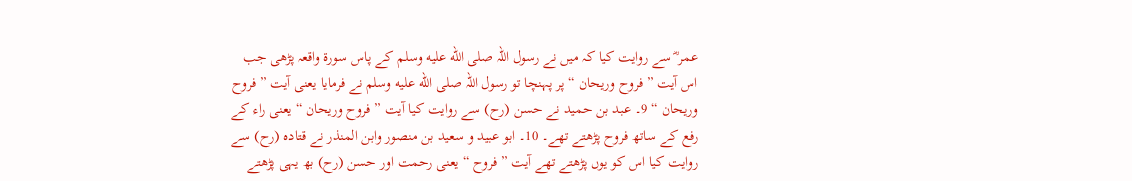عمر ؓ سے روایت کیا کہ میں نے رسول اللہ صلى الله عليه وسلم کے پاس سورة واقعہ پڑھی جب اس آیت ” فروح وریحان “ پر پہنچا تو رسول اللہ صلى الله عليه وسلم نے فرمایا یعنی آیت ” فروح وریحان “ 9۔ عبد بن حمید نے حسن (رح) سے روایت کیا آیت ” فروح وریحان “ یعنی راء کے رفع کے ساتھ فروح پڑھتے تھے۔ 10۔ ابو عبید و سعید بن منصور وابن المنذر نے قتادہ (رح) سے روایت کیا اس کو یوں پڑھتے تھے آیت ” فروح “ یعنی رحمت اور حسن (رح) بھ یہی پڑھتے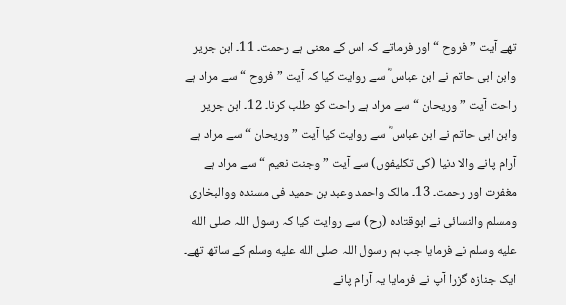تھے آیت ” فروح “ اور فرماتے کہ اس کے معنی ہے رحمت۔ 11۔ ابن جریر وابن ابی حاتم نے ابن عباس ؓ سے روایت کیا کہ آیت ” فروح “ سے مراد ہے راحت آیت ” وریحان “ سے مراد ہے راحت کو طلب کرنا۔ 12۔ ابن جریر وابن ابی حاتم نے ابن عباس ؓ سے روایت کیا آیت ” وریحان “ سے مراد ہے آرام پانے والا دنیا (کی تکلیفوں) سے آیت ” وجنت نعیم “ سے مراد ہے مغفرت اور رحمت۔ 13۔ مالک واحمد وعبد بن حمید فی مسندہ ووالبخاری ومسلم والنسائی نے ابوقتادہ (رح) سے روایت کیا کہ رسول اللہ صلى الله عليه وسلم نے فرمایا جب ہم رسول اللہ صلى الله عليه وسلم کے ساتھ تھے۔ ایک جنازہ گزرا آپ نے فرمایا یہ آرام پانے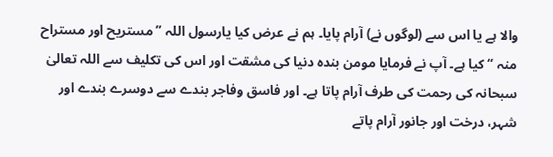والا ہے یا اس سے (لوگوں نے) آرام پایا۔ ہم نے عرض کیا یارسول اللہ ” مستریح اور مستراح منہ “ کیا ہے۔ آپ نے فرمایا مومن بندہ دنیا کی مشقت اور اس کی تکلیف سے اللہ تعالیٰ سبحانہ کی رحمت کی طرف آرام پاتا ہے۔ اور فاسق وفاجر بندے سے دوسرے بندے اور شہر، درخت اور جانور آرام پاتے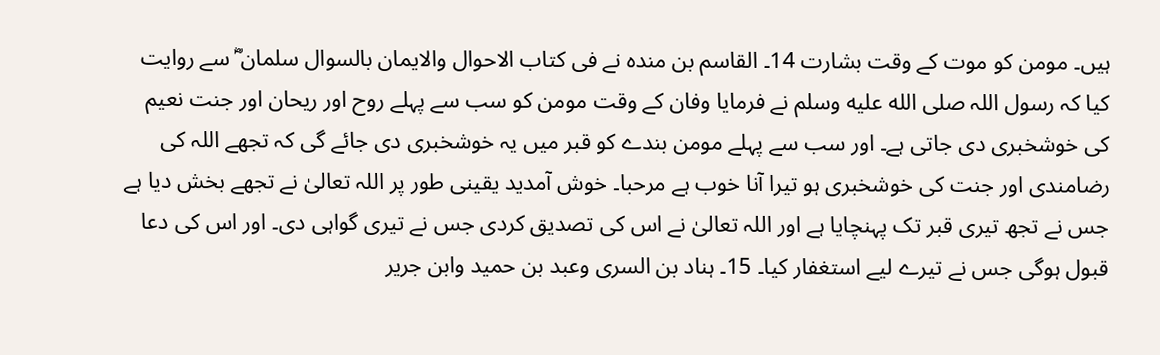ہیں۔ مومن کو موت کے وقت بشارت 14۔ القاسم بن مندہ نے فی کتاب الاحوال والایمان بالسوال سلمان ؓ سے روایت کیا کہ رسول اللہ صلى الله عليه وسلم نے فرمایا وفان کے وقت مومن کو سب سے پہلے روح اور ریحان اور جنت نعیم کی خوشخبری دی جاتی ہے۔ اور سب سے پہلے مومن بندے کو قبر میں یہ خوشخبری دی جائے گی کہ تجھے اللہ کی رضامندی اور جنت کی خوشخبری ہو تیرا آنا خوب ہے مرحبا۔ خوش آمدید یقینی طور پر اللہ تعالیٰ نے تجھے بخش دیا ہے جس نے تجھ تیری قبر تک پہنچایا ہے اور اللہ تعالیٰ نے اس کی تصدیق کردی جس نے تیری گواہی دی۔ اور اس کی دعا قبول ہوگی جس نے تیرے لیے استغفار کیا۔ 15۔ ہناد بن السری وعبد بن حمید وابن جریر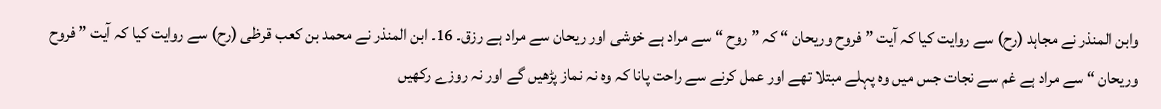وابن المنذر نے مجاہد (رح) سے روایت کیا کہ آیت ” فروح وریحان “ کہ ” روح “ سے مراد ہے خوشی اور ریحان سے مراد ہے رزق۔ 16۔ ابن المنذر نے محمد بن کعب قرظی (رح) سے روایت کیا کہ آیت ” فروح وریحان “ سے مراد ہے غم سے نجات جس میں وہ پہلے مبتلا تھے اور عمل کرنے سے راحت پانا کہ وہ نہ نماز پڑھیں گے اور نہ روزے رکھیں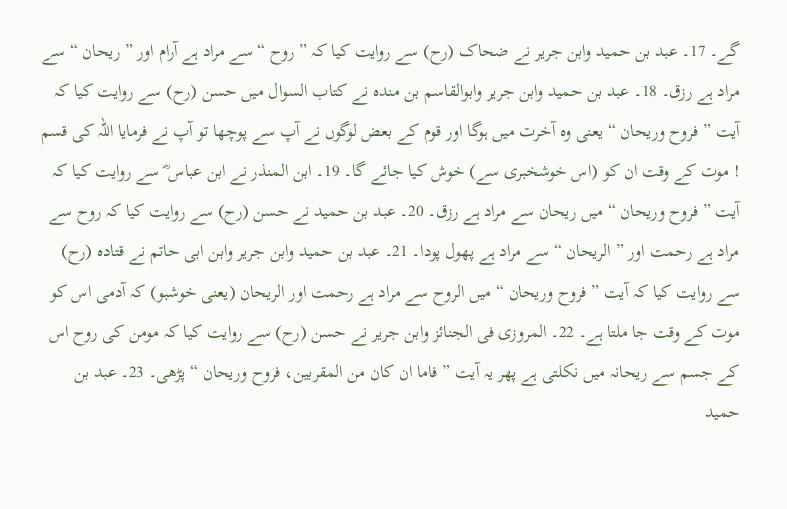گے۔ 17۔ عبد بن حمید وابن جریر نے ضحاک (رح) سے روایت کیا کہ ” روح “ سے مراد ہے آرام اور ” ریحان “ سے مراد ہے رزق۔ 18۔ عبد بن حمید وابن جریر وابوالقاسم بن مندہ نے کتاب السوال میں حسن (رح) سے روایت کیا کہ آیت ” فروح وریحان “ یعنی وہ آخرت میں ہوگا اور قوم کے بعض لوگوں نے آپ سے پوچھا تو آپ نے فرمایا اللہ کی قسم ! موت کے وقت ان کو (اس خوشخبری سے) خوش کیا جائے گا۔ 19۔ ابن المنذر نے ابن عباس ؓ سے روایت کیا کہ آیت ” فروح وریحان “ میں ریحان سے مراد ہے رزق۔ 20۔ عبد بن حمید نے حسن (رح) سے روایت کیا کہ روح سے مراد ہے رحمت اور ” الریحان “ سے مراد ہے پھول پودا۔ 21۔ عبد بن حمید وابن جریر وابن ابی حاتم نے قتادہ (رح) سے روایت کیا کہ آیت ” فروح وریحان “ میں الروح سے مراد ہے رحمت اور الریحان (یعنی خوشبو) کہ آدمی اس کو موت کے وقت جا ملتا ہے۔ 22۔ المروزی فی الجنائز وابن جریر نے حسن (رح) سے روایت کیا کہ مومن کی روح اس کے جسم سے ریحانہ میں نکلتی ہے پھر یہ آیت ” فاما ان کان من المقربین، فروح وریحان “ پڑھی۔ 23۔ عبد بن حمید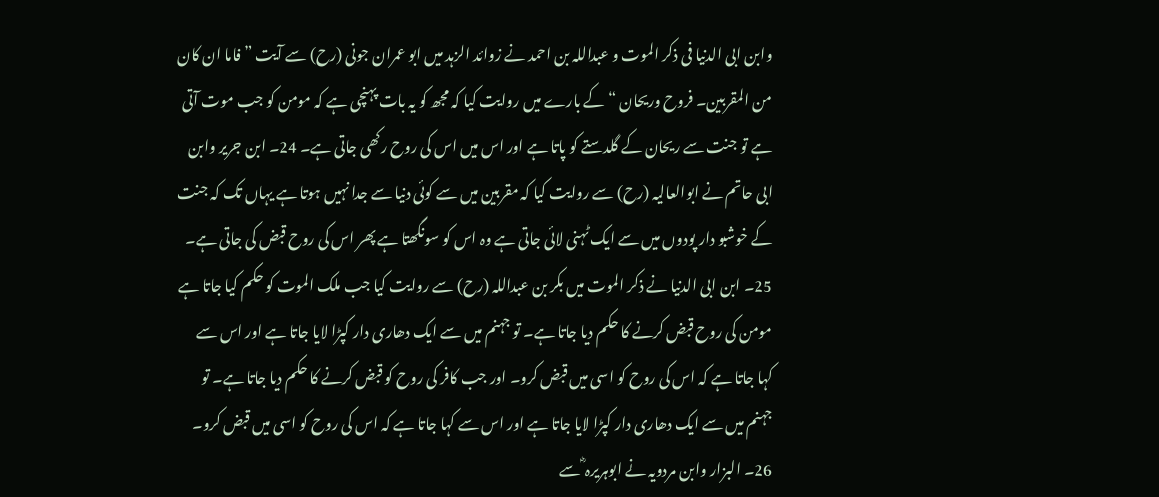وابن ابی الدنیا فی ذکر الموت و عبداللہ بن احمد نے زوائد الزہد میں ابو عمران جونی (رح) سے آیت ” فاما ان کان من المقربین۔ فروح وریحان “ کے بارے میں روایت کیا کہ مجھ کو یہ بات پہنچی ہے کہ مومن کو جب موت آتی ہے تو جنت سے ریحان کے گلدستے کو پاتا ہے اور اس میں اس کی روح رکھی جاتی ہے۔ 24۔ ابن جریر وابن ابی حاتم نے ابوالعالیہ (رح) سے روایت کیا کہ مقربین میں سے کوئی دنیا سے جدا نہیں ہوتا ہے یہاں تک کہ جنت کے خوشبو دار پودوں میں سے ایک ٹہنی لائی جاتی ہے وہ اس کو سونگھتا ہے پھر اس کی روح قبض کی جاتی ہے۔ 25۔ ابن ابی الدنیا نے ذکر الموت میں بکر بن عبداللہ (رح) سے روایت کیا جب ملک الموت کو حکم کیا جاتا ہے مومن کی روح قبض کرنے کا حکم دیا جاتا ہے۔ تو جہنم میں سے ایک دھاری دار کپڑا لایا جاتا ہے اور اس سے کہا جاتا ہے کہ اس کی روح کو اسی میں قبض کرو۔ اور جب کافر کی روح کو قبض کرنے کا حکم دیا جاتا ہے۔ تو جہنم میں سے ایک دھاری دار کپڑا لایا جاتا ہے اور اس سے کہا جاتا ہے کہ اس کی روح کو اسی میں قبض کرو۔ 26۔ البزار وابن مردویہ نے ابوہریرہ ؓ سے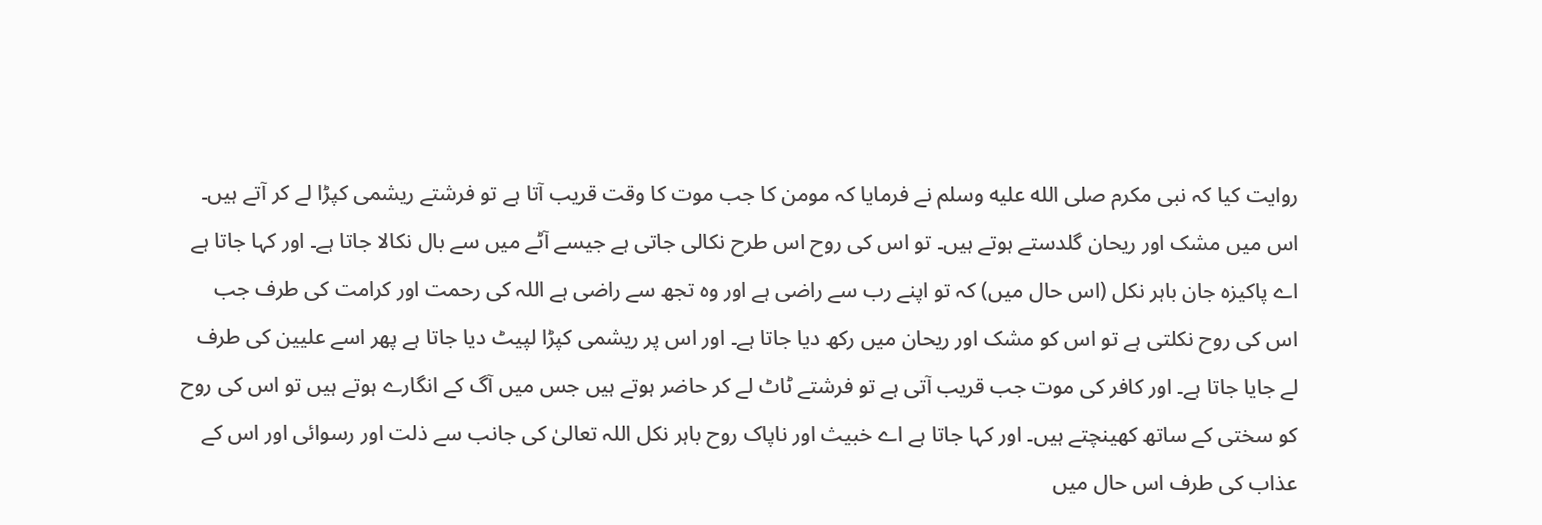روایت کیا کہ نبی مکرم صلى الله عليه وسلم نے فرمایا کہ مومن کا جب موت کا وقت قریب آتا ہے تو فرشتے ریشمی کپڑا لے کر آتے ہیں۔ اس میں مشک اور ریحان گلدستے ہوتے ہیں۔ تو اس کی روح اس طرح نکالی جاتی ہے جیسے آٹے میں سے بال نکالا جاتا ہے۔ اور کہا جاتا ہے اے پاکیزہ جان باہر نکل (اس حال میں) کہ تو اپنے رب سے راضی ہے اور وہ تجھ سے راضی ہے اللہ کی رحمت اور کرامت کی طرف جب اس کی روح نکلتی ہے تو اس کو مشک اور ریحان میں رکھ دیا جاتا ہے۔ اور اس پر ریشمی کپڑا لپیٹ دیا جاتا ہے پھر اسے علیین کی طرف لے جایا جاتا ہے۔ اور کافر کی موت جب قریب آتی ہے تو فرشتے ٹاٹ لے کر حاضر ہوتے ہیں جس میں آگ کے انگارے ہوتے ہیں تو اس کی روح کو سختی کے ساتھ کھینچتے ہیں۔ اور کہا جاتا ہے اے خبیث اور ناپاک روح باہر نکل اللہ تعالیٰ کی جانب سے ذلت اور رسوائی اور اس کے عذاب کی طرف اس حال میں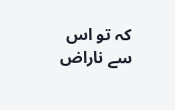کہ تو اس سے ناراض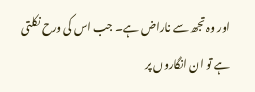اور وہ تجھ سے ناراض ہے۔ جب اس کی ورح نکلتی ہے تو ان انگاروں پر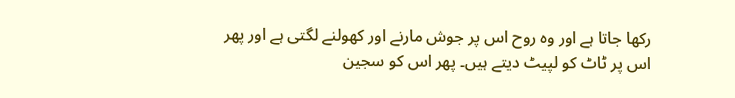رکھا جاتا ہے اور وہ روح اس پر جوش مارنے اور کھولنے لگتی ہے اور پھر اس پر ٹاٹ کو لپیٹ دیتے ہیں۔ پھر اس کو سجین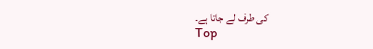کی طرف لے جاتا ہے۔
Top